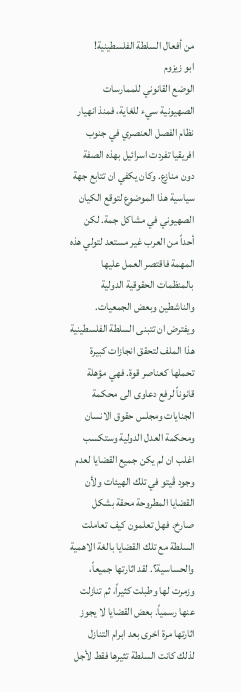من أفعال السلطة الفلسطينية!
ابو زيزوم
الوضع القانوني للممارسات الصهيونية سيء للغاية، فمنذ انهيار نظام الفصل العنصري في جنوب افريقيا تفردت اسرائيل بهذه الصفة دون منازع. وكان يكفي ان تتابع جهة سياسية هذا الموضوع لتوقع الكيان الصهيوني في مشاكل جمة. لكن أحداً من العرب غير مستعد لتولي هذه المهمة فاقتصر العمل عليها بالمنظمات الحقوقية الدولية والناشطين وبعض الجمعيات. ويفترض ان تتبنى السلطة الفلسطينية هذا الملف لتحقق انجازات كبيرة تحملها كعناصر قوة. فهي مؤهلة قانوناً لرفع دعاوى الى محكمة الجنايات ومجلس حقوق الانسان ومحكمة العدل الدولية وستكسب اغلب ان لم يكن جميع القضايا لعدم وجود ڤيتو في تلك الهيئات ولأن القضايا المطروحة محقة بشكل صارخ. فهل تعلمون كيف تعاملت السلطة مع تلك القضايا بالغة الاهمية والحساسية؟. لقد اثارتها جميعاً، وزمرت لها وطبلت كثيراً، ثم تنازلت عنها رسمياً. بعض القضايا لا يجوز اثارتها مرة اخرى بعد ابرام التنازل لذلك كانت السلطة تثيرها فقط لأجل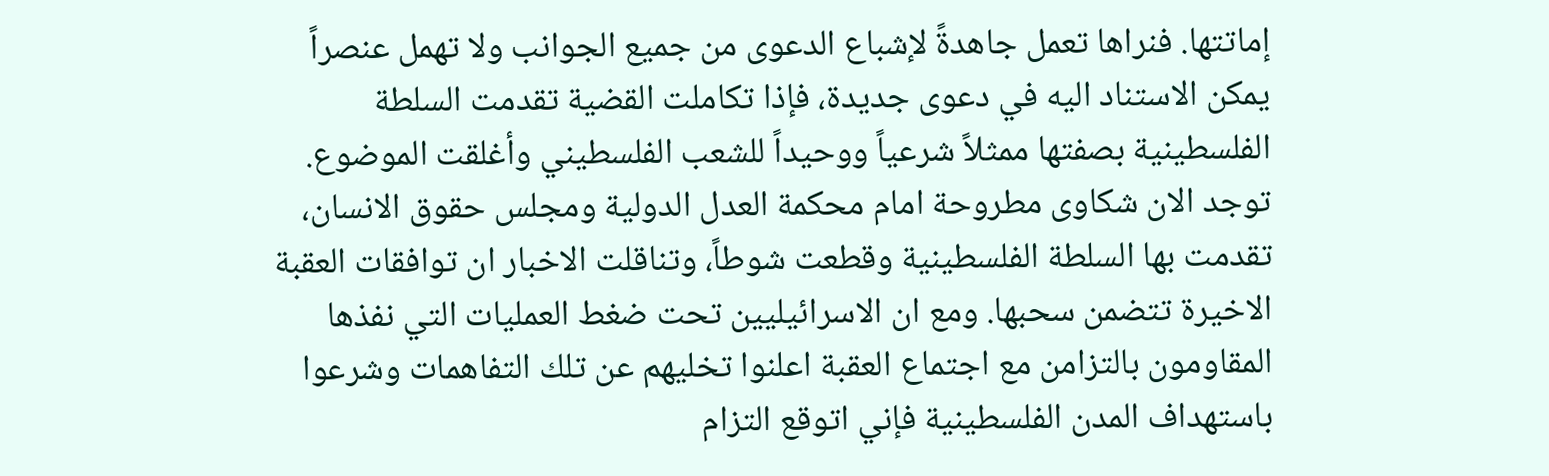إماتتها. فنراها تعمل جاهدةً لإشباع الدعوى من جميع الجوانب ولا تهمل عنصراً يمكن الاستناد اليه في دعوى جديدة، فإذا تكاملت القضية تقدمت السلطة الفلسطينية بصفتها ممثلاً شرعياً ووحيداً للشعب الفلسطيني وأغلقت الموضوع.
توجد الان شكاوى مطروحة امام محكمة العدل الدولية ومجلس حقوق الانسان، تقدمت بها السلطة الفلسطينية وقطعت شوطاً، وتناقلت الاخبار ان توافقات العقبة الاخيرة تتضمن سحبها. ومع ان الاسرائيليين تحت ضغط العمليات التي نفذها المقاومون بالتزامن مع اجتماع العقبة اعلنوا تخليهم عن تلك التفاهمات وشرعوا باستهداف المدن الفلسطينية فإني اتوقع التزام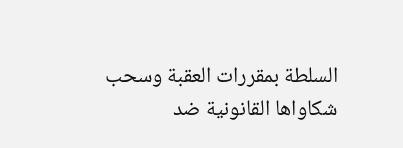السلطة بمقررات العقبة وسحب شكاواها القانونية ضد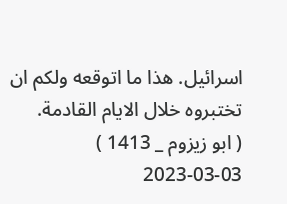اسرائيل. هذا ما اتوقعه ولكم ان تختبروه خلال الايام القادمة.
( ابو زيزوم _ 1413 )
2023-03-03